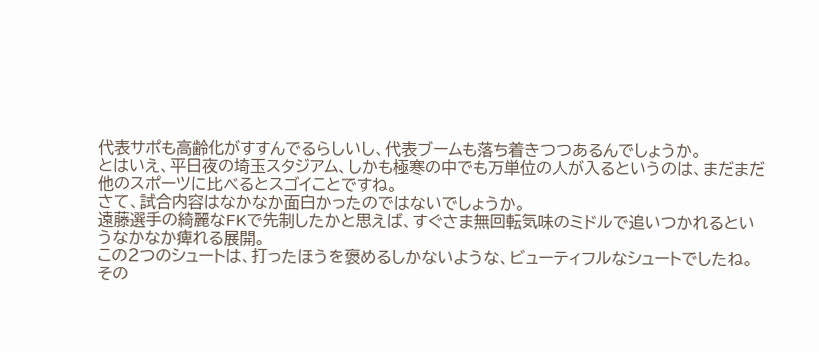代表サポも高齢化がすすんでるらしいし、代表ブームも落ち着きつつあるんでしょうか。
とはいえ、平日夜の埼玉スタジアム、しかも極寒の中でも万単位の人が入るというのは、まだまだ他のスポーツに比べるとスゴイことですね。
さて、試合内容はなかなか面白かったのではないでしょうか。
遠藤選手の綺麗なFKで先制したかと思えば、すぐさま無回転気味のミドルで追いつかれるというなかなか痺れる展開。
この2つのシュートは、打ったほうを褒めるしかないような、ビューティフルなシュートでしたね。
その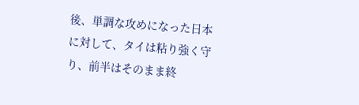後、単調な攻めになった日本に対して、タイは粘り強く守り、前半はそのまま終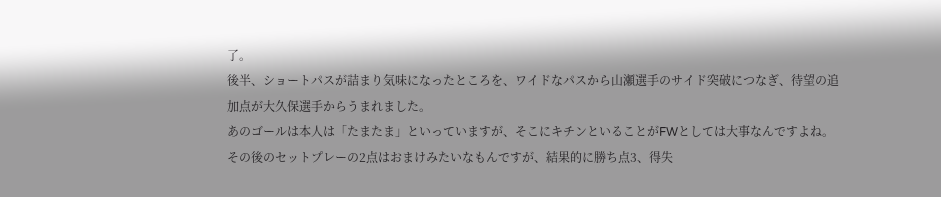了。
後半、ショートパスが詰まり気味になったところを、ワイドなパスから山瀬選手のサイド突破につなぎ、待望の追加点が大久保選手からうまれました。
あのゴールは本人は「たまたま」といっていますが、そこにキチンといることがFWとしては大事なんですよね。
その後のセットプレーの2点はおまけみたいなもんですが、結果的に勝ち点3、得失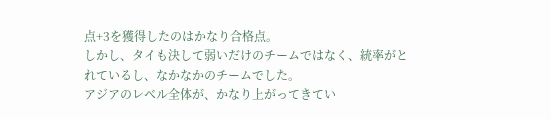点+3を獲得したのはかなり合格点。
しかし、タイも決して弱いだけのチームではなく、統率がとれているし、なかなかのチームでした。
アジアのレベル全体が、かなり上がってきてい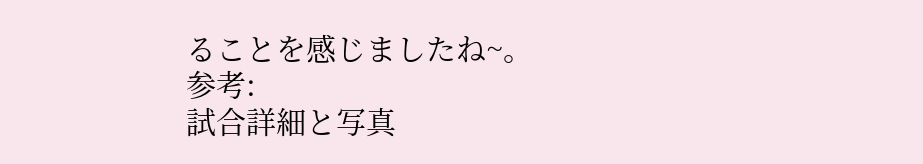ることを感じましたね~。
参考:
試合詳細と写真